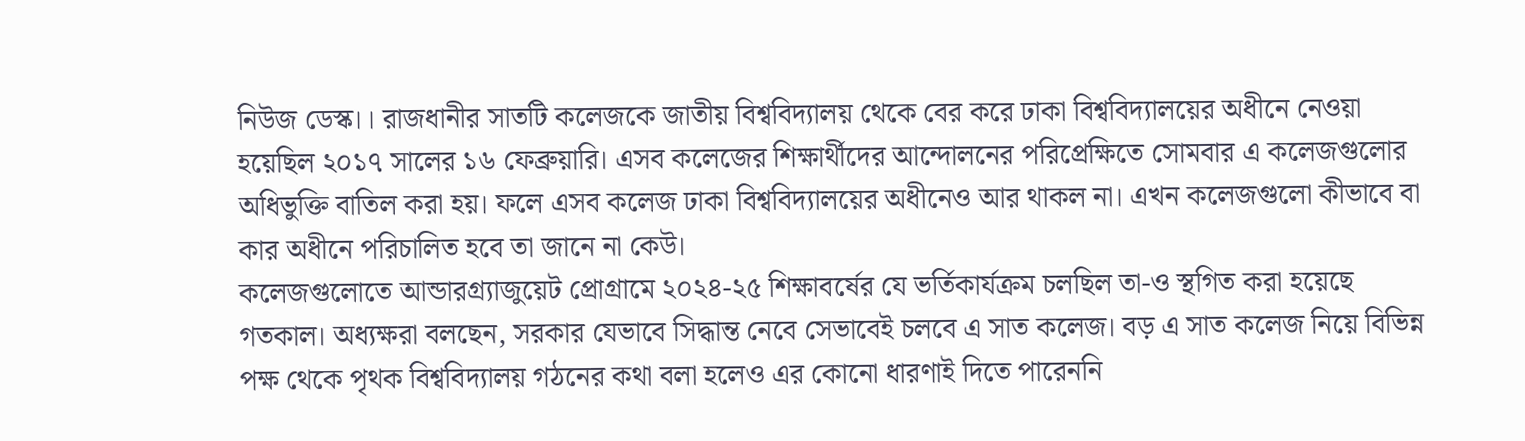নিউজ ডেস্ক।। রাজধানীর সাতটি কলেজকে জাতীয় বিশ্ববিদ্যালয় থেকে বের করে ঢাকা বিশ্ববিদ্যালয়ের অধীনে নেওয়া হয়েছিল ২০১৭ সালের ১৬ ফেব্রুয়ারি। এসব কলেজের শিক্ষার্থীদের আন্দোলনের পরিপ্রেক্ষিতে সোমবার এ কলেজগুলোর অধিভুক্তি বাতিল করা হয়। ফলে এসব কলেজ ঢাকা বিশ্ববিদ্যালয়ের অধীনেও আর থাকল না। এখন কলেজগুলো কীভাবে বা কার অধীনে পরিচালিত হবে তা জানে না কেউ।
কলেজগুলোতে আন্ডারগ্র্যাজুয়েট প্রোগ্রামে ২০২৪-২৫ শিক্ষাবর্ষের যে ভর্তিকার্যক্রম চলছিল তা-ও স্থগিত করা হয়েছে গতকাল। অধ্যক্ষরা বলছেন, সরকার যেভাবে সিদ্ধান্ত নেবে সেভাবেই চলবে এ সাত কলেজ। বড় এ সাত কলেজ নিয়ে বিভিন্ন পক্ষ থেকে পৃথক বিশ্ববিদ্যালয় গঠনের কথা বলা হলেও এর কোনো ধারণাই দিতে পারেননি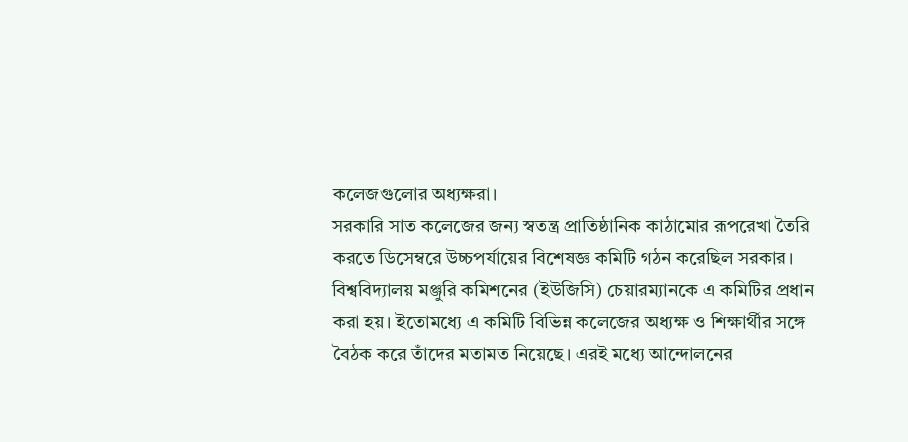কলেজগুলোর অধ্যক্ষরা।
সরকারি সাত কলেজের জন্য স্বতন্ত্র প্রাতিষ্ঠানিক কাঠামোর রূপরেখা তৈরি করতে ডিসেম্বরে উচ্চপর্যায়ের বিশেষজ্ঞ কমিটি গঠন করেছিল সরকার। বিশ্ববিদ্যালয় মঞ্জুরি কমিশনের (ইউজিসি) চেয়ারম্যানকে এ কমিটির প্রধান করা হয়। ইতোমধ্যে এ কমিটি বিভিন্ন কলেজের অধ্যক্ষ ও শিক্ষার্থীর সঙ্গে বৈঠক করে তাঁদের মতামত নিয়েছে। এরই মধ্যে আন্দোলনের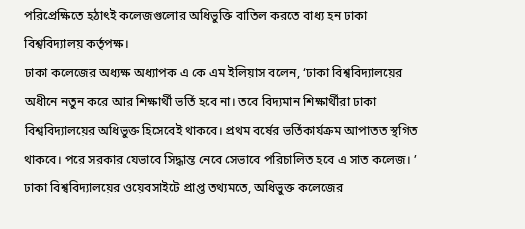পরিপ্রেক্ষিতে হঠাৎই কলেজগুলোর অধিভুক্তি বাতিল করতে বাধ্য হন ঢাকা বিশ্ববিদ্যালয় কর্তৃপক্ষ।
ঢাকা কলেজের অধ্যক্ষ অধ্যাপক এ কে এম ইলিয়াস বলেন, ‘ঢাকা বিশ্ববিদ্যালয়ের অধীনে নতুন করে আর শিক্ষার্থী ভর্তি হবে না। তবে বিদ্যমান শিক্ষার্থীরা ঢাকা বিশ্ববিদ্যালয়ের অধিভুক্ত হিসেবেই থাকবে। প্রথম বর্ষের ভর্তিকার্যক্রম আপাতত স্থগিত থাকবে। পরে সরকার যেভাবে সিদ্ধান্ত নেবে সেভাবে পরিচালিত হবে এ সাত কলেজ। ’
ঢাকা বিশ্ববিদ্যালয়ের ওয়েবসাইটে প্রাপ্ত তথ্যমতে, অধিভুক্ত কলেজের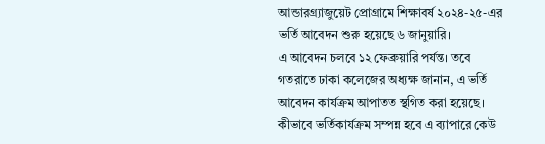আন্ডারগ্র্যাজুয়েট প্রোগ্রামে শিক্ষাবর্ষ ২০২৪-২৫-এর ভর্তি আবেদন শুরু হয়েছে ৬ জানুয়ারি।
এ আবেদন চলবে ১২ ফেব্রুয়ারি পর্যন্ত। তবে গতরাতে ঢাকা কলেজের অধ্যক্ষ জানান, এ ভর্তি আবেদন কার্যক্রম আপাতত স্থগিত করা হয়েছে। কীভাবে ভর্তিকার্যক্রম সম্পন্ন হবে এ ব্যাপারে কেউ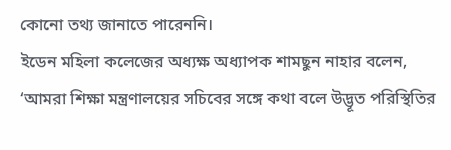কোনো তথ্য জানাতে পারেননি।
ইডেন মহিলা কলেজের অধ্যক্ষ অধ্যাপক শামছুন নাহার বলেন, ‘আমরা শিক্ষা মন্ত্রণালয়ের সচিবের সঙ্গে কথা বলে উদ্ভূত পরিস্থিতির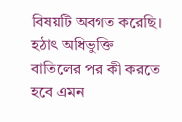বিষয়টি অবগত করেছি। হঠাৎ অধিভুক্তি বাতিলের পর কী করতে হবে এমন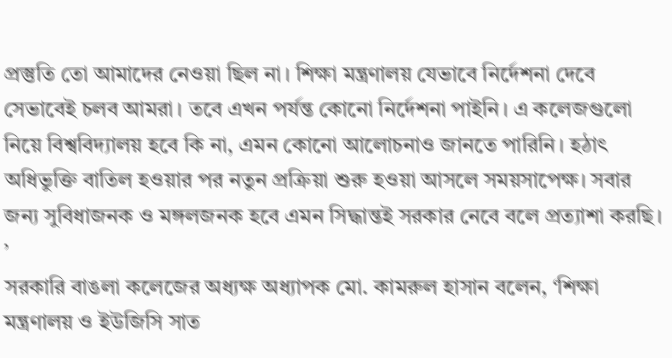প্রস্তুতি তো আমাদের নেওয়া ছিল না। শিক্ষা মন্ত্রণালয় যেভাবে নির্দেশনা দেবে সেভাবেই চলব আমরা। তবে এখন পর্যন্ত কোনো নির্দেশনা পাইনি। এ কলেজগুলো নিয়ে বিশ্ববিদ্যালয় হবে কি না, এমন কোনো আলোচনাও জানতে পারিনি। হঠাৎ অধিভুক্তি বাতিল হওয়ার পর নতুন প্রক্রিয়া শুরু হওয়া আসলে সময়সাপেক্ষ। সবার জন্য সুবিধাজনক ও মঙ্গলজনক হবে এমন সিদ্ধান্তই সরকার নেবে বলে প্রত্যাশা করছি। ’
সরকারি বাঙলা কলেজের অধ্যক্ষ অধ্যাপক মো. কামরুল হাসান বলেন, ‘শিক্ষা মন্ত্রণালয় ও ইউজিসি সাত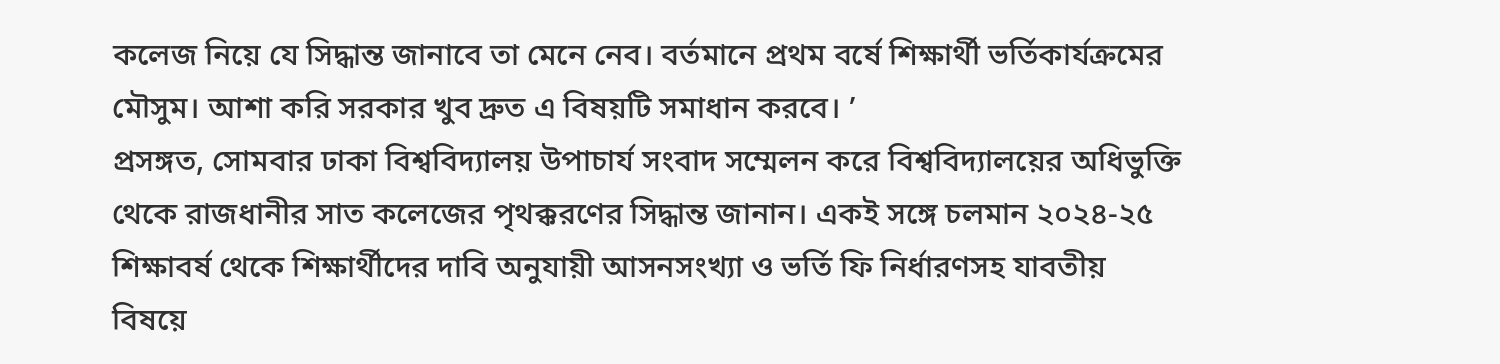কলেজ নিয়ে যে সিদ্ধান্ত জানাবে তা মেনে নেব। বর্তমানে প্রথম বর্ষে শিক্ষার্থী ভর্তিকার্যক্রমের মৌসুম। আশা করি সরকার খুব দ্রুত এ বিষয়টি সমাধান করবে। ’
প্রসঙ্গত, সোমবার ঢাকা বিশ্ববিদ্যালয় উপাচার্য সংবাদ সম্মেলন করে বিশ্ববিদ্যালয়ের অধিভুক্তি থেকে রাজধানীর সাত কলেজের পৃথক্করণের সিদ্ধান্ত জানান। একই সঙ্গে চলমান ২০২৪-২৫ শিক্ষাবর্ষ থেকে শিক্ষার্থীদের দাবি অনুযায়ী আসনসংখ্যা ও ভর্তি ফি নির্ধারণসহ যাবতীয় বিষয়ে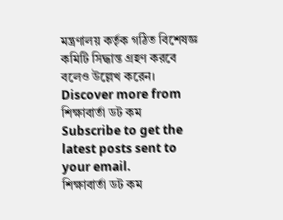মন্ত্রণালয় কর্তৃক গঠিত বিশেষজ্ঞ কমিটি সিদ্ধান্ত গ্রহণ করবে বলেও উল্লেখ করেন।
Discover more from শিক্ষাবার্তা ডট কম
Subscribe to get the latest posts sent to your email.
শিক্ষাবার্তা ডট কম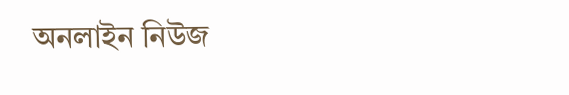অনলাইন নিউজ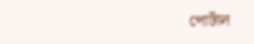পোর্টাল